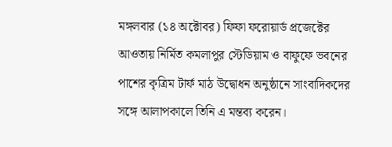মঙ্গলবার (১৪ অক্টোবর) ফিফা ফরোয়ার্ড প্রজেক্টের আওতায় নির্মিত কমলাপুর স্টেডিয়াম ও বাফুফে ভবনের পাশের কৃত্রিম টার্ফ মাঠ উদ্বোধন অনুষ্ঠানে সাংবাদিকদের সঙ্গে আলাপকালে তিনি এ মন্তব্য করেন।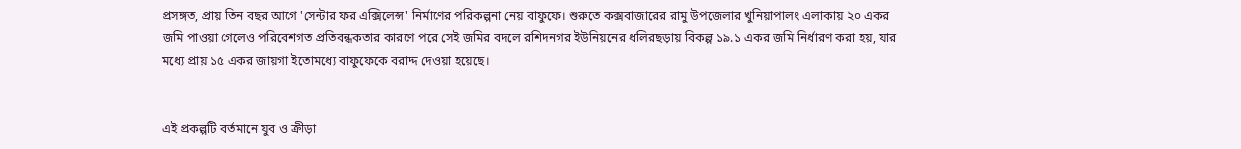প্রসঙ্গত, প্রায় তিন বছর আগে 'সেন্টার ফর এক্সিলেন্স' নির্মাণের পরিকল্পনা নেয় বাফুফে। শুরুতে কক্সবাজারের রামু উপজেলার খুনিয়াপালং এলাকায় ২০ একর জমি পাওয়া গেলেও পরিবেশগত প্রতিবন্ধকতার কারণে পরে সেই জমির বদলে রশিদনগর ইউনিয়নের ধলিরছড়ায় বিকল্প ১৯.১ একর জমি নির্ধারণ করা হয়, যার মধ্যে প্রায় ১৫ একর জায়গা ইতোমধ্যে বাফুফেকে বরাদ্দ দেওয়া হয়েছে।


এই প্রকল্পটি বর্তমানে যুব ও ক্রীড়া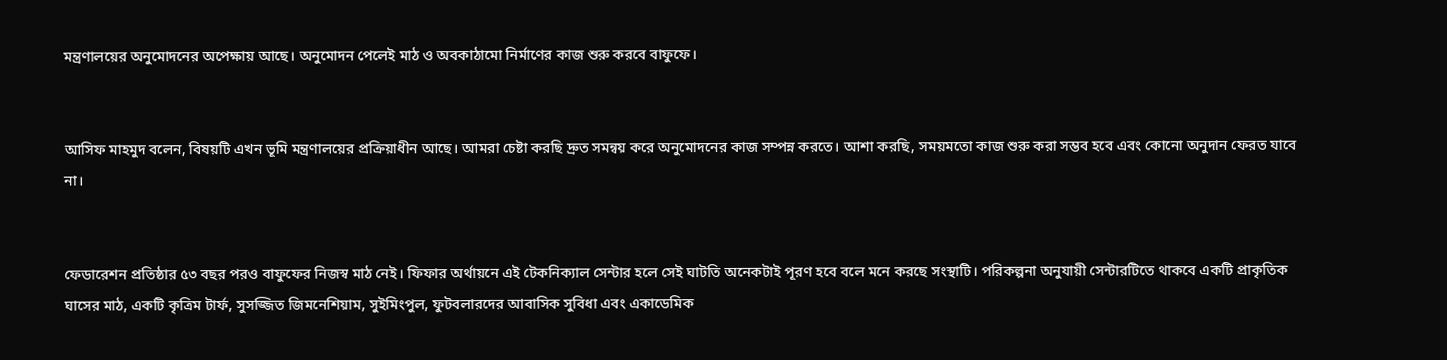মন্ত্রণালয়ের অনুমোদনের অপেক্ষায় আছে। অনুমোদন পেলেই মাঠ ও অবকাঠামো নির্মাণের কাজ শুরু করবে বাফুফে।


আসিফ মাহমুদ বলেন, বিষয়টি এখন ভূমি মন্ত্রণালয়ের প্রক্রিয়াধীন আছে। আমরা চেষ্টা করছি দ্রুত সমন্বয় করে অনুমোদনের কাজ সম্পন্ন করতে। আশা করছি, সময়মতো কাজ শুরু করা সম্ভব হবে এবং কোনো অনুদান ফেরত যাবে না।


ফেডারেশন প্রতিষ্ঠার ৫৩ বছর পরও বাফুফের নিজস্ব মাঠ নেই। ফিফার অর্থায়নে এই টেকনিক্যাল সেন্টার হলে সেই ঘাটতি অনেকটাই পূরণ হবে বলে মনে করছে সংস্থাটি। পরিকল্পনা অনুযায়ী সেন্টারটিতে থাকবে একটি প্রাকৃতিক ঘাসের মাঠ, একটি কৃত্রিম টার্ফ, সুসজ্জিত জিমনেশিয়াম, সুইমিংপুল, ফুটবলারদের আবাসিক সুবিধা এবং একাডেমিক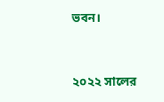ভবন।


২০২২ সালের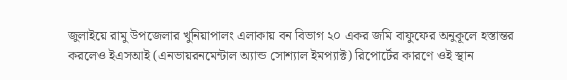জুলাইয়ে রামু উপজেলার খুনিয়াপালং এলাকায় বন বিভাগ ২০ একর জমি বাফুফের অনুকূলে হস্তান্তর করলেও ইএসআই (এনভায়রনমেন্টাল অ্যান্ড সোশ্যাল ইমপ্যাক্ট) রিপোর্টের কারণে ওই স্থান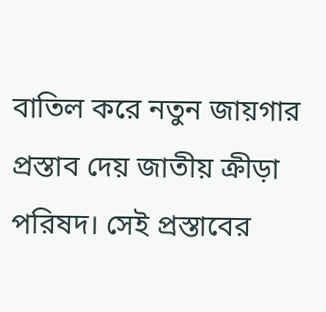বাতিল করে নতুন জায়গার প্রস্তাব দেয় জাতীয় ক্রীড়া পরিষদ। সেই প্রস্তাবের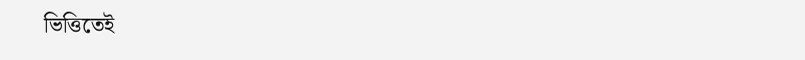ভিত্তিতেই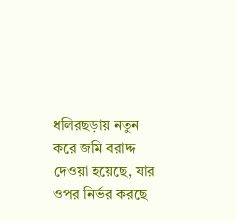ধলিরছড়ায় নতুন করে জমি বরাদ্দ দেওয়া হয়েছে, যার ওপর নির্ভর করছে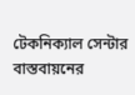টেকনিক্যাল সেন্টার বাস্তবায়নের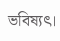ভবিষ্যৎ।